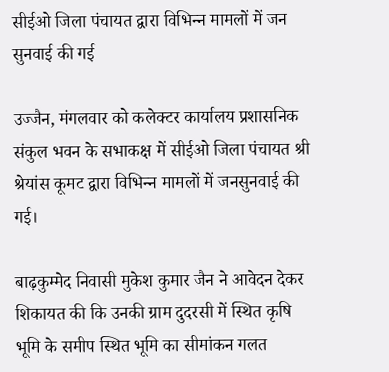सीईओ जिला पंचायत द्वारा विभिन्‍न मामलों में जन सुनवाई की गई

उज्जैन, मंगलवार को कलेक्‍टर कार्यालय प्रशासनिक संकुल भवन के सभाकक्ष में सीईओ जिला पंचायत श्री श्रेयांस कूमट द्वारा विभिन्‍न मामलों में जनसुनवाई की गई।

बाढ़कुम्‍मेद‍ निवासी मुकेश कुमार जैन ने आवेदन देकर शिकायत की कि उनकी ग्राम दुदरसी में स्थित कृषि भूमि के समीप स्थित भूमि का सीमांकन गलत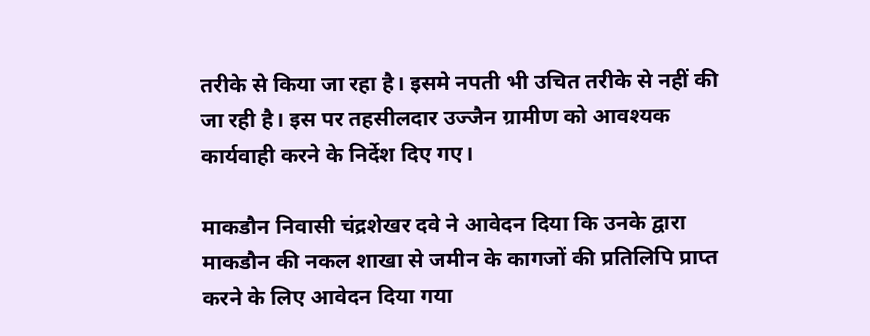तरीके से किया जा रहा है। इसमे नपती भी उचित तरीके से नहीं की जा रही है। इस पर तहसीलदार उज्‍जैन ग्रामीण को आवश्‍यक कार्यवाही करने के निर्देश दिए गए।

माकडौन निवासी चंद्रशेखर दवे ने आवेदन दिया कि उनके द्वारा माकडौन की नकल शाखा से जमीन के कागजों की प्रतिलिपि प्राप्‍त करने के लिए आवेदन दिया गया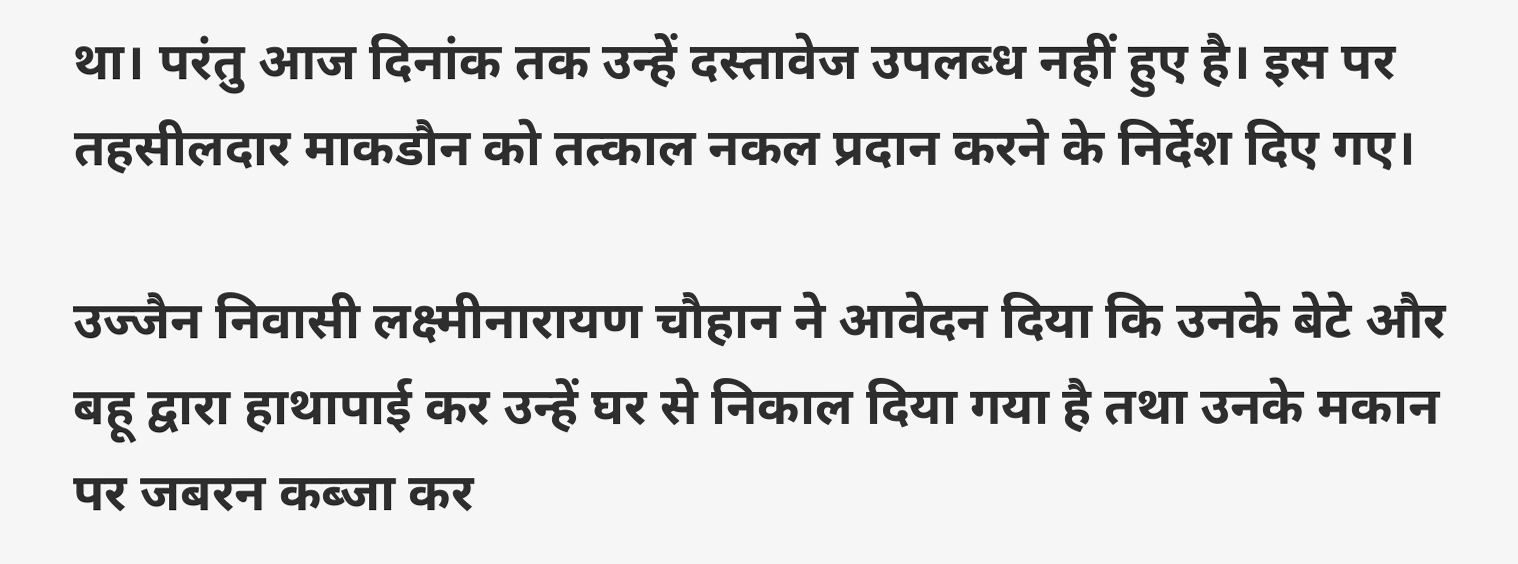था। परंतु आज दिनांक तक उन्‍हें दस्‍तावेज उपलब्‍ध नहीं हुए है। इस पर तहसीलदार माकडौन को तत्‍काल नकल प्रदान करने के निर्देश दिए गए।

उज्‍जैन निवासी लक्ष्‍मीनारायण चौहान ने आवेदन दिया कि उनके बेटे और बहू द्वारा हाथापाई कर उन्‍हें घर से निकाल दिया गया है तथा उनके मकान पर जबरन कब्‍जा कर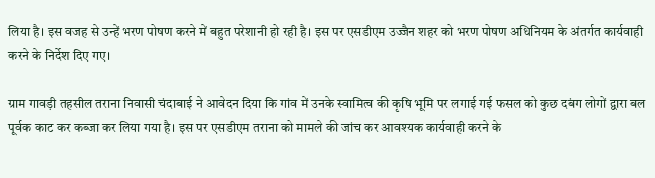लिया है। इस वजह से उन्‍हें भरण पोषण करने में बहुत परेशानी हो रही है। इस पर एसडीएम उज्‍जैन शहर को भरण पोषण अधिनियम के अंतर्गत कार्यवाही करने के निर्देश दिए गए।

ग्राम गावड़ी तहसील तराना निवासी चंदाबाई ने आवेदन दिया कि गांव में उनके स्‍वामित्‍व की कृषि भूमि पर लगाई गई फसल को कुछ दबंग लोगों द्वारा बल पूर्वक काट कर कब्‍जा कर लिया गया है। इस पर एसडीएम तराना को मामले की जांच कर आवश्‍यक कार्यवाही करने के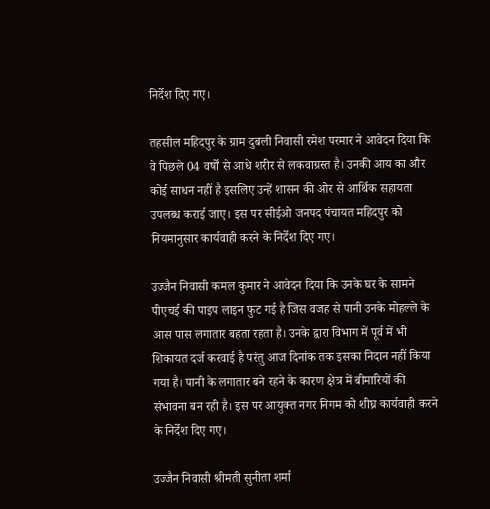निर्देश दिए गए।

तहसील महिदपुर के ग्राम दुबली निवासी रमेश परमार ने आवेदन दिया कि वे पिछले 04 वर्षों से आधे शरीर से लकवाग्रस्‍त है। उनकी आय का और कोई साधन नहीं है इसलिए उन्‍हें शासन की ओर से आर्थिक सहायता उपलब्‍ध कराई जाए। इस पर सीईओ जनपद पंचायत महिदपुर को नियमानुसार कार्यवाही करने के निर्देश दिए गए।

उज्‍जैन निवासी कमल कुमार ने आवेदन दिया कि उनके घर के सामने पीएचई की पाइप लाइन फुट गई है जिस वजह से पानी उनके मोहल्‍ले के आस पास लगातार बहता रहता है। उनके द्वारा विभाग में पूर्व में भी शिकायत दर्ज करवाई है परंतु आज दिनांक तक इसका निदान नहीं किया गया है। पानी के लगातार बने रहने के कारण क्षेत्र में बीमारियों की संभावना बन रही है। इस पर आयुक्‍त नगर निगम को शीघ्र कार्यवाही करने के निर्देश दिए गए।

उज्‍जैन निवासी श्रीमती सुनीता शर्मा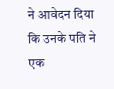ने आवेदन दिया कि उनके पति ने एक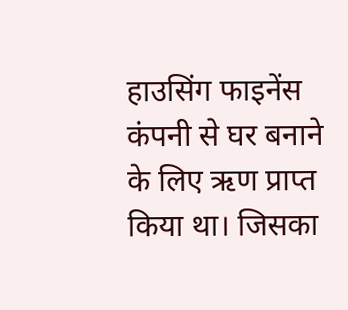हाउसिंग फाइनेंस कंपनी से घर बनाने के लिए ऋण प्राप्‍त किया था। जिसका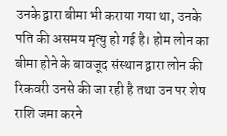उनके द्वारा बीमा भी कराया गया था, उनके पति की असमय मृत्‍यु हो गई है। होम लोन का बीमा होने के बावजूद संस्‍थान द्वारा लोन की रि‍कवरी उनसे की जा रही है तथा उन पर शेष राशि जमा करने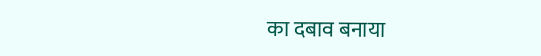का दबाव बनाया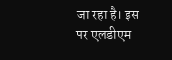जा रहा है। इस पर एलडीएम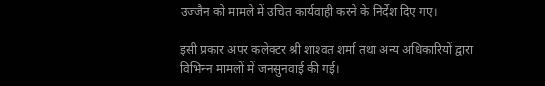उज्‍जैन को मामले में उचित कार्यवाही करने के निर्देश दिए गए।

इसी प्रकार अपर कलेक्‍टर श्री शाश्‍वत शर्मा तथा अन्‍य अधिकारियों द्वारा विभिन्‍न मामलों में जनसुनवाई की गई।